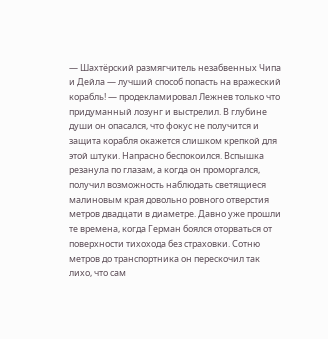— Шахтёрский размягчитель незабвенных Чипа и Дейла — лучший способ попасть на вражеский корабль! — продекламировал Лежнев только что придуманный лозунг и выстрелил. В глубине души он опасался, что фокус не получится и защита корабля окажется слишком крепкой для этой штуки. Напрасно беспокоился. Вспышка резанула по глазам, а когда он проморгался, получил возможность наблюдать светящиеся малиновым края довольно ровного отверстия метров двадцати в диаметре. Давно уже прошли те времена, когда Герман боялся оторваться от поверхности тихохода без страховки. Сотню метров до транспортника он перескочил так лихо, что сам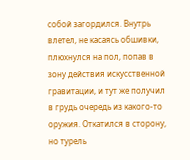собой загордился. Внутрь влетел, не касаясь обшивки, плюхнулся на пол, попав в зону действия искусственной гравитации, и тут же получил в грудь очередь из какого-то оружия. Откатился в сторону, но турель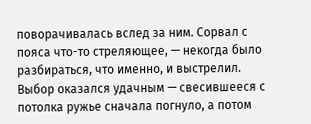поворачивалась вслед за ним. Сорвал с пояса что-то стреляющее, — некогда было разбираться, что именно, и выстрелил. Выбор оказался удачным — свесившееся с потолка ружье сначала погнуло, а потом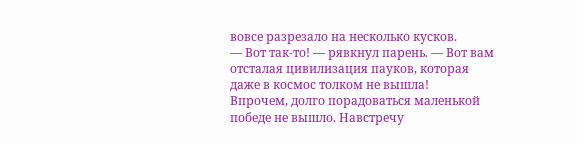вовсе разрезало на несколько кусков.
— Вот так-то! — рявкнул парень. — Вот вам отсталая цивилизация пауков, которая даже в космос толком не вышла!
Впрочем, долго порадоваться маленькой победе не вышло. Навстречу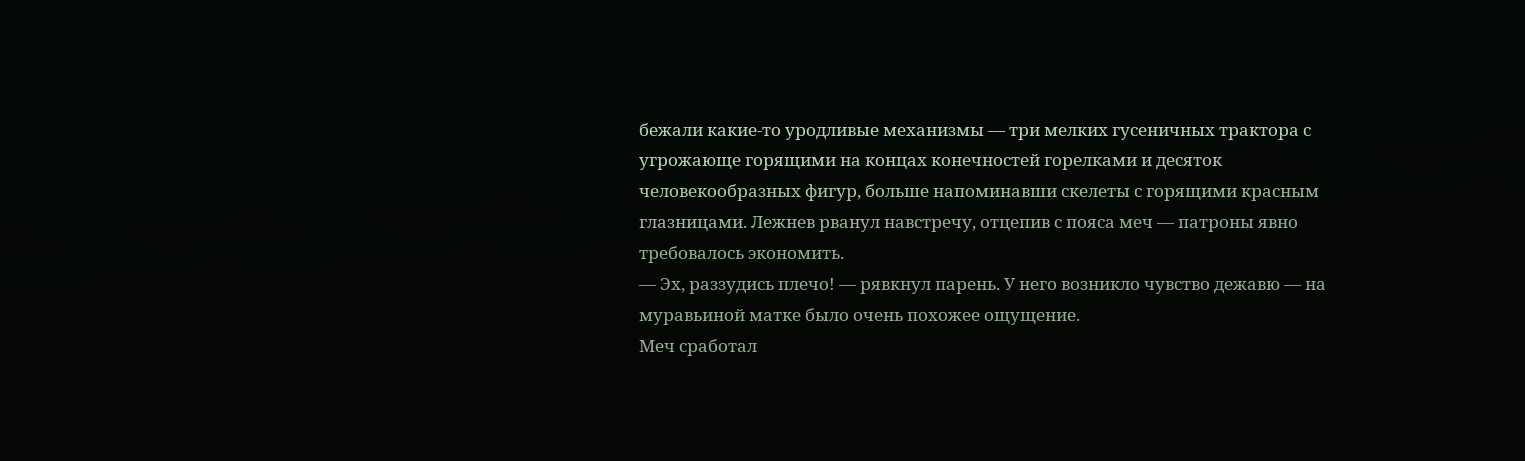бежали какие-то уродливые механизмы — три мелких гусеничных трактора с угрожающе горящими на концах конечностей горелками и десяток человекообразных фигур, больше напоминавши скелеты с горящими красным глазницами. Лежнев рванул навстречу, отцепив с пояса меч — патроны явно требовалось экономить.
— Эх, раззудись плечо! — рявкнул парень. У него возникло чувство дежавю — на муравьиной матке было очень похожее ощущение.
Меч сработал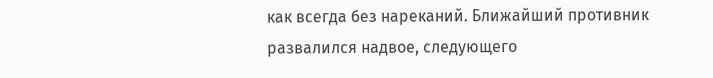как всегда без нареканий. Ближайший противник развалился надвое, следующего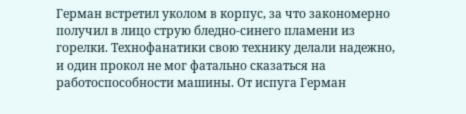Герман встретил уколом в корпус, за что закономерно получил в лицо струю бледно-синего пламени из горелки. Технофанатики свою технику делали надежно, и один прокол не мог фатально сказаться на работоспособности машины. От испуга Герман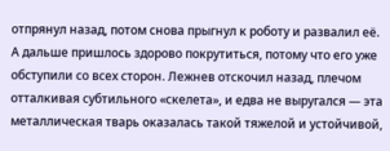отпрянул назад, потом снова прыгнул к роботу и развалил её. А дальше пришлось здорово покрутиться, потому что его уже обступили со всех сторон. Лежнев отскочил назад, плечом отталкивая субтильного «скелета», и едва не выругался — эта металлическая тварь оказалась такой тяжелой и устойчивой,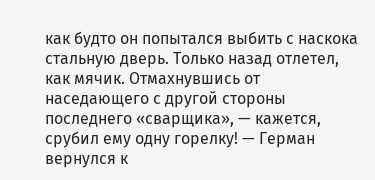как будто он попытался выбить с наскока стальную дверь. Только назад отлетел, как мячик. Отмахнувшись от наседающего с другой стороны последнего «сварщика», — кажется, срубил ему одну горелку! — Герман вернулся к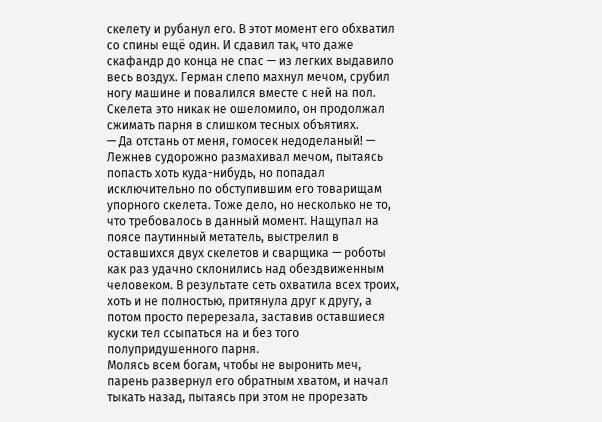скелету и рубанул его. В этот момент его обхватил со спины ещё один. И сдавил так, что даже скафандр до конца не спас — из легких выдавило весь воздух. Герман слепо махнул мечом, срубил ногу машине и повалился вместе с ней на пол. Скелета это никак не ошеломило, он продолжал сжимать парня в слишком тесных объятиях.
— Да отстань от меня, гомосек недоделаный! — Лежнев судорожно размахивал мечом, пытаясь попасть хоть куда-нибудь, но попадал исключительно по обступившим его товарищам упорного скелета. Тоже дело, но несколько не то, что требовалось в данный момент. Нащупал на поясе паутинный метатель, выстрелил в оставшихся двух скелетов и сварщика — роботы как раз удачно склонились над обездвиженным человеком. В результате сеть охватила всех троих, хоть и не полностью, притянула друг к другу, а потом просто перерезала, заставив оставшиеся куски тел ссыпаться на и без того полупридушенного парня.
Молясь всем богам, чтобы не выронить меч, парень развернул его обратным хватом, и начал тыкать назад, пытаясь при этом не прорезать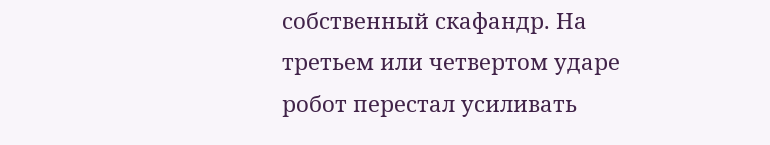собственный скафандр. На третьем или четвертом ударе робот перестал усиливать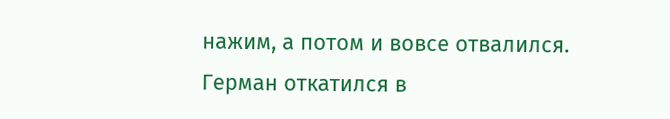нажим, а потом и вовсе отвалился. Герман откатился в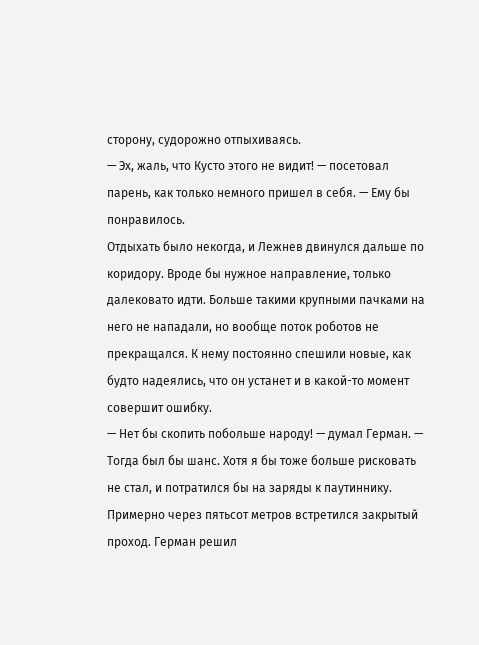сторону, судорожно отпыхиваясь.
— Эх, жаль, что Кусто этого не видит! — посетовал парень, как только немного пришел в себя. — Ему бы понравилось.
Отдыхать было некогда, и Лежнев двинулся дальше по коридору. Вроде бы нужное направление, только далековато идти. Больше такими крупными пачками на него не нападали, но вообще поток роботов не прекращался. К нему постоянно спешили новые, как будто надеялись, что он устанет и в какой-то момент совершит ошибку.
— Нет бы скопить побольше народу! — думал Герман. — Тогда был бы шанс. Хотя я бы тоже больше рисковать не стал, и потратился бы на заряды к паутиннику.
Примерно через пятьсот метров встретился закрытый проход. Герман решил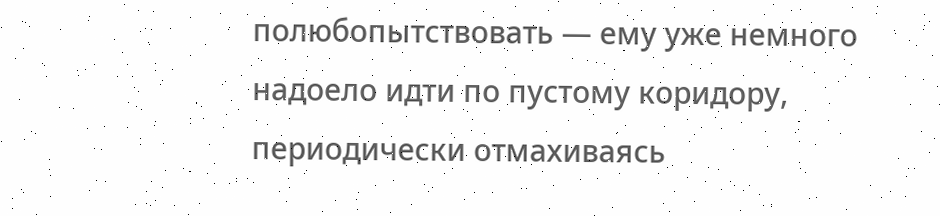полюбопытствовать — ему уже немного надоело идти по пустому коридору, периодически отмахиваясь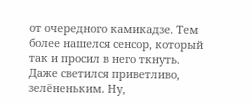от очередного камикадзе. Тем более нашелся сенсор, который так и просил в него ткнуть. Даже светился приветливо, зелёненьким. Ну,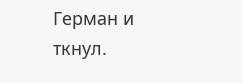Герман и ткнул.